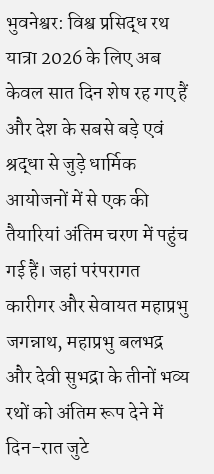भुवनेश्वर: विश्व प्रसिद्ध रथ यात्रा 2026 के लिए अब केवल सात दिन शेष रह गए हैं और देश के सबसे बड़े एवं श्रद्धा से जुड़े धार्मिक आयोजनों में से एक की तैयारियां अंतिम चरण में पहुंच गई हैं। जहां परंपरागत कारीगर और सेवायत महाप्रभु जगन्नाथ, महाप्रभु बलभद्र और देवी सुभद्रा के तीनों भव्य रथों को अंतिम रूप देने में दिन-रात जुटे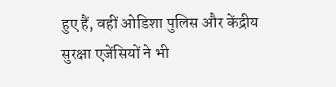हुए हैं, वहीं ओडिशा पुलिस और केंद्रीय सुरक्षा एजेंसियों ने भी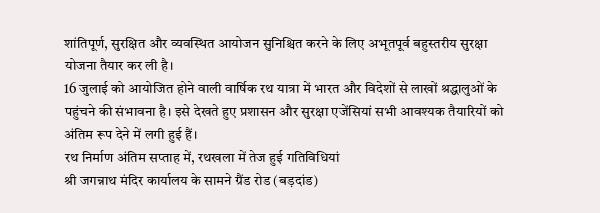शांतिपूर्ण, सुरक्षित और व्यवस्थित आयोजन सुनिश्चित करने के लिए अभूतपूर्व बहुस्तरीय सुरक्षा योजना तैयार कर ली है।
16 जुलाई को आयोजित होने वाली वार्षिक रथ यात्रा में भारत और विदेशों से लाखों श्रद्धालुओं के पहुंचने की संभावना है। इसे देखते हुए प्रशासन और सुरक्षा एजेंसियां सभी आवश्यक तैयारियों को अंतिम रूप देने में लगी हुई हैं।
रथ निर्माण अंतिम सप्ताह में, रथखला में तेज हुई गतिविधियां
श्री जगन्नाथ मंदिर कार्यालय के सामने ग्रैंड रोड (बड़दांड)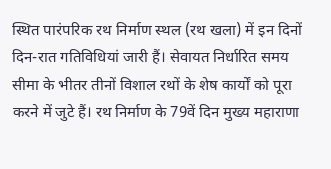स्थित पारंपरिक रथ निर्माण स्थल (रथ खला) में इन दिनों दिन-रात गतिविधियां जारी हैं। सेवायत निर्धारित समय सीमा के भीतर तीनों विशाल रथों के शेष कार्यों को पूरा करने में जुटे हैं। रथ निर्माण के 79वें दिन मुख्य महाराणा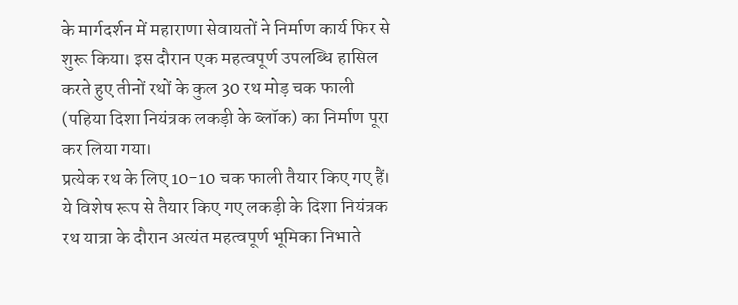के मार्गदर्शन में महाराणा सेवायतों ने निर्माण कार्य फिर से शुरू किया। इस दौरान एक महत्वपूर्ण उपलब्धि हासिल करते हुए तीनों रथों के कुल 30 रथ मोड़ चक फाली (पहिया दिशा नियंत्रक लकड़ी के ब्लॉक) का निर्माण पूरा कर लिया गया।
प्रत्येक रथ के लिए 10-10 चक फाली तैयार किए गए हैं। ये विशेष रूप से तैयार किए गए लकड़ी के दिशा नियंत्रक रथ यात्रा के दौरान अत्यंत महत्वपूर्ण भूमिका निभाते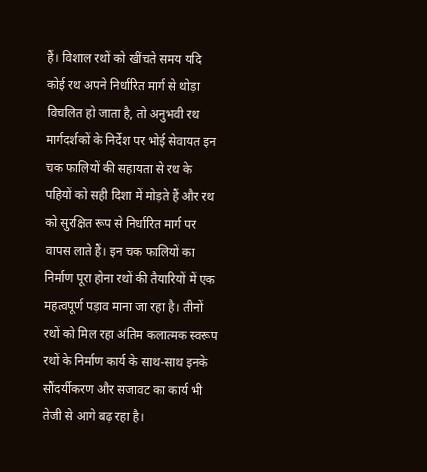हैं। विशाल रथों को खींचते समय यदि कोई रथ अपने निर्धारित मार्ग से थोड़ा विचलित हो जाता है, तो अनुभवी रथ मार्गदर्शकों के निर्देश पर भोई सेवायत इन चक फालियों की सहायता से रथ के पहियों को सही दिशा में मोड़ते हैं और रथ को सुरक्षित रूप से निर्धारित मार्ग पर वापस लाते हैं। इन चक फालियों का निर्माण पूरा होना रथों की तैयारियों में एक महत्वपूर्ण पड़ाव माना जा रहा है। तीनों रथों को मिल रहा अंतिम कलात्मक स्वरूप रथों के निर्माण कार्य के साथ-साथ इनके सौंदर्यीकरण और सजावट का कार्य भी तेजी से आगे बढ़ रहा है।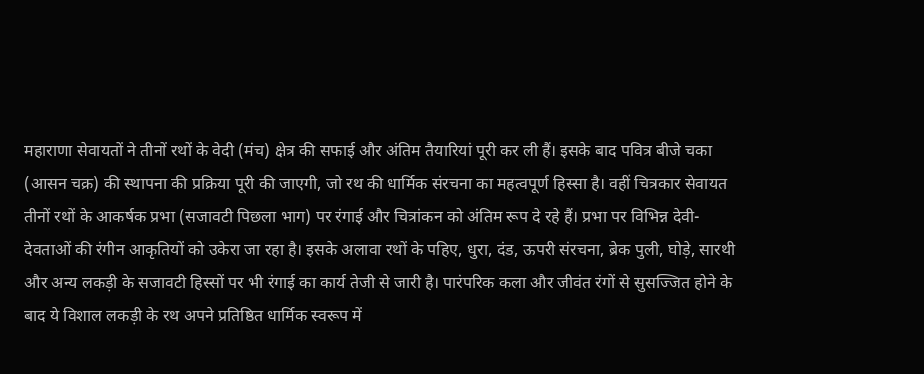महाराणा सेवायतों ने तीनों रथों के वेदी (मंच) क्षेत्र की सफाई और अंतिम तैयारियां पूरी कर ली हैं। इसके बाद पवित्र बीजे चका (आसन चक्र) की स्थापना की प्रक्रिया पूरी की जाएगी, जो रथ की धार्मिक संरचना का महत्वपूर्ण हिस्सा है। वहीं चित्रकार सेवायत तीनों रथों के आकर्षक प्रभा (सजावटी पिछला भाग) पर रंगाई और चित्रांकन को अंतिम रूप दे रहे हैं। प्रभा पर विभिन्न देवी-देवताओं की रंगीन आकृतियों को उकेरा जा रहा है। इसके अलावा रथों के पहिए, धुरा, दंड, ऊपरी संरचना, ब्रेक पुली, घोड़े, सारथी और अन्य लकड़ी के सजावटी हिस्सों पर भी रंगाई का कार्य तेजी से जारी है। पारंपरिक कला और जीवंत रंगों से सुसज्जित होने के बाद ये विशाल लकड़ी के रथ अपने प्रतिष्ठित धार्मिक स्वरूप में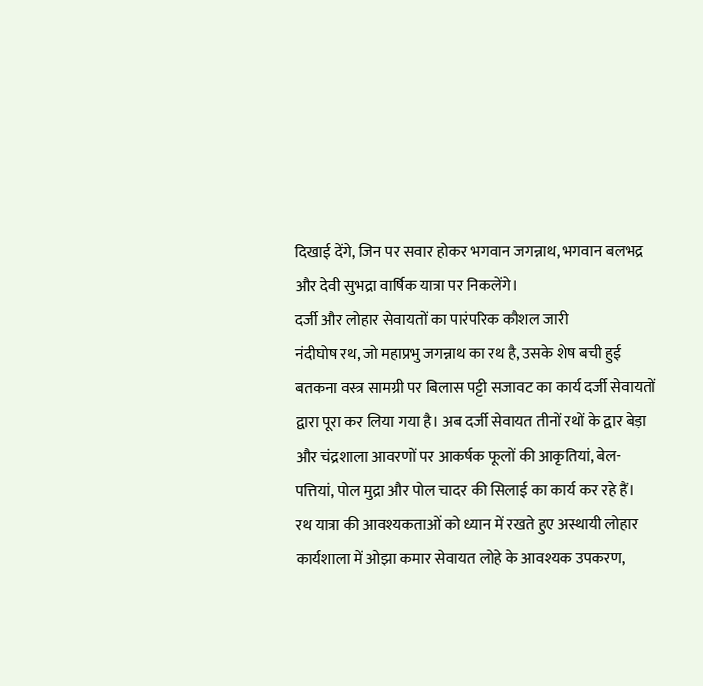दिखाई देंगे, जिन पर सवार होकर भगवान जगन्नाथ, भगवान बलभद्र और देवी सुभद्रा वार्षिक यात्रा पर निकलेंगे।
दर्जी और लोहार सेवायतों का पारंपरिक कौशल जारी
नंदीघोष रथ, जो महाप्रभु जगन्नाथ का रथ है, उसके शेष बची हुई बतकना वस्त्र सामग्री पर बिलास पट्टी सजावट का कार्य दर्जी सेवायतों द्वारा पूरा कर लिया गया है। अब दर्जी सेवायत तीनों रथों के द्वार बेड़ा और चंद्रशाला आवरणों पर आकर्षक फूलों की आकृतियां, बेल-पत्तियां, पोल मुद्रा और पोल चादर की सिलाई का कार्य कर रहे हैं।
रथ यात्रा की आवश्यकताओं को ध्यान में रखते हुए अस्थायी लोहार कार्यशाला में ओझा कमार सेवायत लोहे के आवश्यक उपकरण,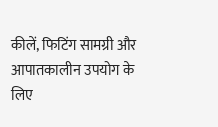कीलें, फिटिंग सामग्री और आपातकालीन उपयोग के लिए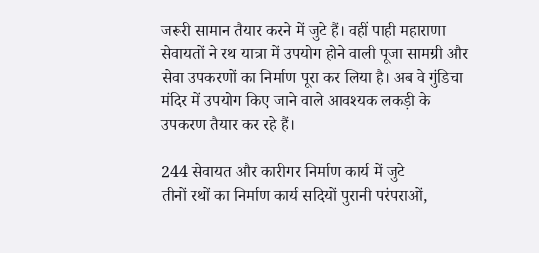जरूरी सामान तैयार करने में जुटे हैं। वहीं पाही महाराणा सेवायतों ने रथ यात्रा में उपयोग होने वाली पूजा सामग्री और सेवा उपकरणों का निर्माण पूरा कर लिया है। अब वे गुंडिचा मंदिर में उपयोग किए जाने वाले आवश्यक लकड़ी के उपकरण तैयार कर रहे हैं।

244 सेवायत और कारीगर निर्माण कार्य में जुटे
तीनों रथों का निर्माण कार्य सदियों पुरानी परंपराओं,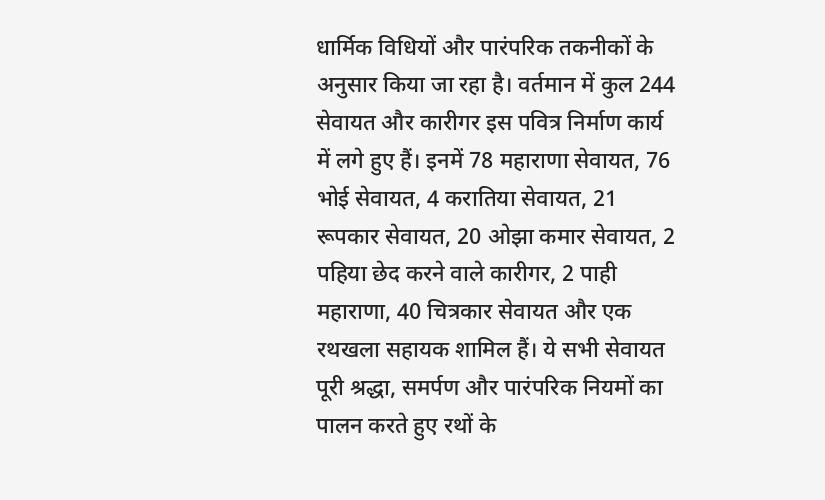धार्मिक विधियों और पारंपरिक तकनीकों के अनुसार किया जा रहा है। वर्तमान में कुल 244 सेवायत और कारीगर इस पवित्र निर्माण कार्य में लगे हुए हैं। इनमें 78 महाराणा सेवायत, 76 भोई सेवायत, 4 करातिया सेवायत, 21 रूपकार सेवायत, 20 ओझा कमार सेवायत, 2 पहिया छेद करने वाले कारीगर, 2 पाही महाराणा, 40 चित्रकार सेवायत और एक रथखला सहायक शामिल हैं। ये सभी सेवायत पूरी श्रद्धा, समर्पण और पारंपरिक नियमों का पालन करते हुए रथों के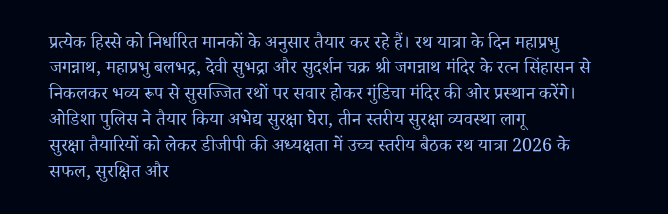प्रत्येक हिस्से को निर्धारित मानकों के अनुसार तैयार कर रहे हैं। रथ यात्रा के दिन महाप्रभु जगन्नाथ, महाप्रभु बलभद्र, देवी सुभद्रा और सुदर्शन चक्र श्री जगन्नाथ मंदिर के रत्न सिंहासन से निकलकर भव्य रूप से सुसज्जित रथों पर सवार होकर गुंडिचा मंदिर की ओर प्रस्थान करेंगे।
ओडिशा पुलिस ने तैयार किया अभेद्य सुरक्षा घेरा, तीन स्तरीय सुरक्षा व्यवस्था लागू
सुरक्षा तैयारियों को लेकर डीजीपी की अध्यक्षता में उच्च स्तरीय बैठक रथ यात्रा 2026 के सफल, सुरक्षित और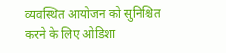व्यवस्थित आयोजन को सुनिश्चित करने के लिए ओडिशा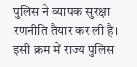पुलिस ने व्यापक सुरक्षा रणनीति तैयार कर ली है। इसी क्रम में राज्य पुलिस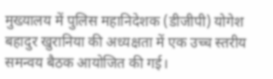मुख्यालय में पुलिस महानिदेशक (डीजीपी) योगेश बहादुर खुरानिया की अध्यक्षता में एक उच्च स्तरीय समन्वय बैठक आयोजित की गई।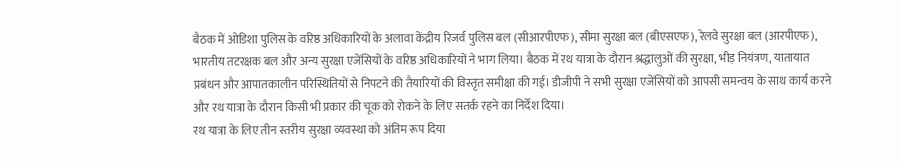बैठक में ओडिशा पुलिस के वरिष्ठ अधिकारियों के अलावा केंद्रीय रिजर्व पुलिस बल (सीआरपीएफ), सीमा सुरक्षा बल (बीएसएफ), रेलवे सुरक्षा बल (आरपीएफ), भारतीय तटरक्षक बल और अन्य सुरक्षा एजेंसियों के वरिष्ठ अधिकारियों ने भाग लिया। बैठक में रथ यात्रा के दौरान श्रद्धालुओं की सुरक्षा, भीड़ नियंत्रण, यातायात प्रबंधन और आपातकालीन परिस्थितियों से निपटने की तैयारियों की विस्तृत समीक्षा की गई। डीजीपी ने सभी सुरक्षा एजेंसियों को आपसी समन्वय के साथ कार्य करने और रथ यात्रा के दौरान किसी भी प्रकार की चूक को रोकने के लिए सतर्क रहने का निर्देश दिया।
रथ यात्रा के लिए तीन स्तरीय सुरक्षा व्यवस्था को अंतिम रूप दिया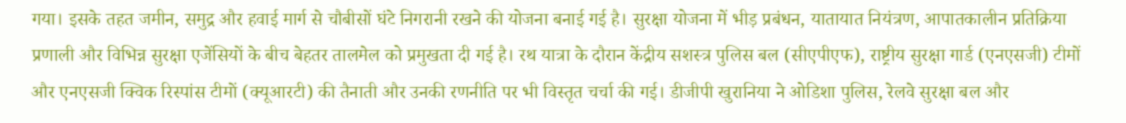गया। इसके तहत जमीन, समुद्र और हवाई मार्ग से चौबीसों घंटे निगरानी रखने की योजना बनाई गई है। सुरक्षा योजना में भीड़ प्रबंधन, यातायात नियंत्रण, आपातकालीन प्रतिक्रिया प्रणाली और विभिन्न सुरक्षा एजेंसियों के बीच बेहतर तालमेल को प्रमुखता दी गई है। रथ यात्रा के दौरान केंद्रीय सशस्त्र पुलिस बल (सीएपीएफ), राष्ट्रीय सुरक्षा गार्ड (एनएसजी) टीमों और एनएसजी क्विक रिस्पांस टीमों (क्यूआरटी) की तैनाती और उनकी रणनीति पर भी विस्तृत चर्चा की गई। डीजीपी खुरानिया ने ओडिशा पुलिस, रेलवे सुरक्षा बल और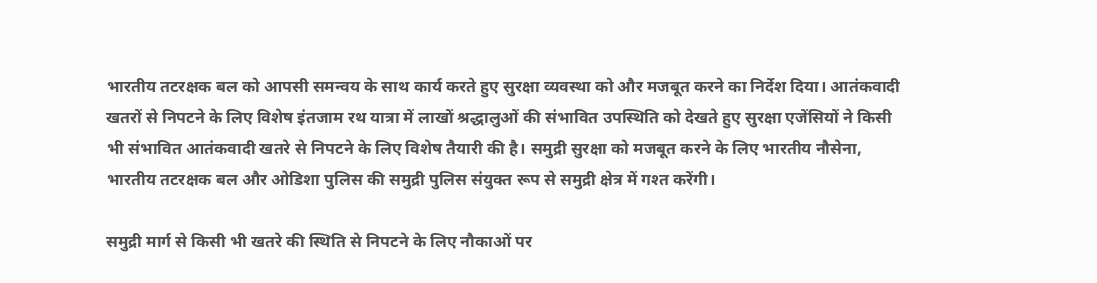भारतीय तटरक्षक बल को आपसी समन्वय के साथ कार्य करते हुए सुरक्षा व्यवस्था को और मजबूत करने का निर्देश दिया। आतंकवादी खतरों से निपटने के लिए विशेष इंतजाम रथ यात्रा में लाखों श्रद्धालुओं की संभावित उपस्थिति को देखते हुए सुरक्षा एजेंसियों ने किसी भी संभावित आतंकवादी खतरे से निपटने के लिए विशेष तैयारी की है। समुद्री सुरक्षा को मजबूत करने के लिए भारतीय नौसेना, भारतीय तटरक्षक बल और ओडिशा पुलिस की समुद्री पुलिस संयुक्त रूप से समुद्री क्षेत्र में गश्त करेंगी।

समुद्री मार्ग से किसी भी खतरे की स्थिति से निपटने के लिए नौकाओं पर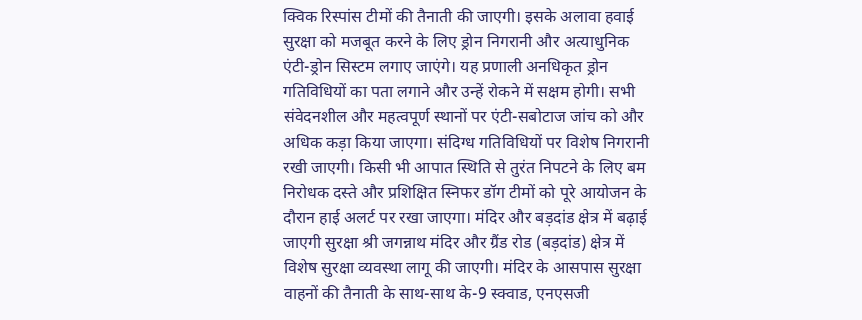क्विक रिस्पांस टीमों की तैनाती की जाएगी। इसके अलावा हवाई सुरक्षा को मजबूत करने के लिए ड्रोन निगरानी और अत्याधुनिक एंटी-ड्रोन सिस्टम लगाए जाएंगे। यह प्रणाली अनधिकृत ड्रोन गतिविधियों का पता लगाने और उन्हें रोकने में सक्षम होगी। सभी संवेदनशील और महत्वपूर्ण स्थानों पर एंटी-सबोटाज जांच को और अधिक कड़ा किया जाएगा। संदिग्ध गतिविधियों पर विशेष निगरानी रखी जाएगी। किसी भी आपात स्थिति से तुरंत निपटने के लिए बम निरोधक दस्ते और प्रशिक्षित स्निफर डॉग टीमों को पूरे आयोजन के दौरान हाई अलर्ट पर रखा जाएगा। मंदिर और बड़दांड क्षेत्र में बढ़ाई जाएगी सुरक्षा श्री जगन्नाथ मंदिर और ग्रैंड रोड (बड़दांड) क्षेत्र में विशेष सुरक्षा व्यवस्था लागू की जाएगी। मंदिर के आसपास सुरक्षा वाहनों की तैनाती के साथ-साथ के-9 स्क्वाड, एनएसजी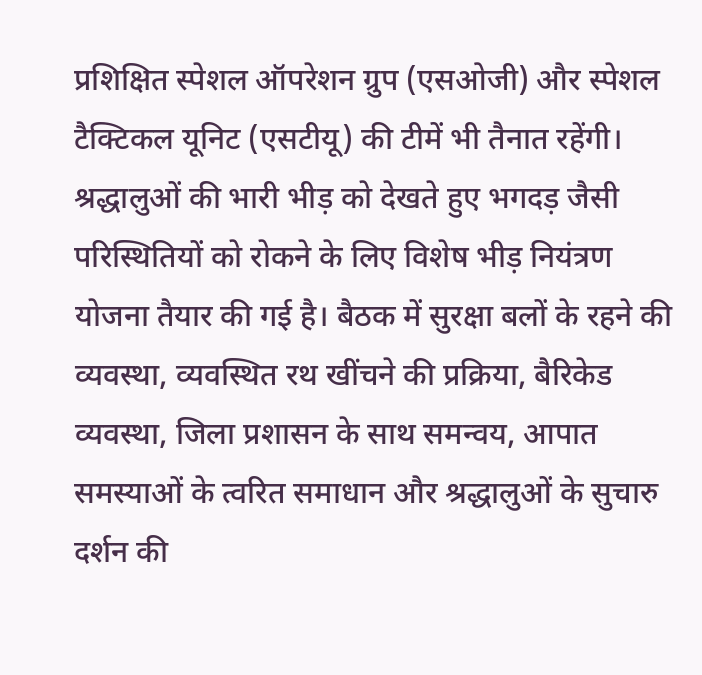प्रशिक्षित स्पेशल ऑपरेशन ग्रुप (एसओजी) और स्पेशल टैक्टिकल यूनिट (एसटीयू) की टीमें भी तैनात रहेंगी।
श्रद्धालुओं की भारी भीड़ को देखते हुए भगदड़ जैसी परिस्थितियों को रोकने के लिए विशेष भीड़ नियंत्रण योजना तैयार की गई है। बैठक में सुरक्षा बलों के रहने की व्यवस्था, व्यवस्थित रथ खींचने की प्रक्रिया, बैरिकेड व्यवस्था, जिला प्रशासन के साथ समन्वय, आपात समस्याओं के त्वरित समाधान और श्रद्धालुओं के सुचारु दर्शन की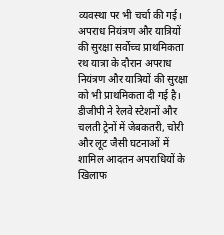व्यवस्था पर भी चर्चा की गई। अपराध नियंत्रण और यात्रियों की सुरक्षा सर्वोच्च प्राथमिकता रथ यात्रा के दौरान अपराध नियंत्रण और यात्रियों की सुरक्षा को भी प्राथमिकता दी गई है। डीजीपी ने रेलवे स्टेशनों और चलती ट्रेनों में जेबकतरी, चोरी और लूट जैसी घटनाओं में शामिल आदतन अपराधियों के खिलाफ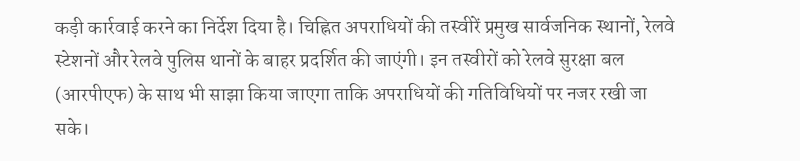कड़ी कार्रवाई करने का निर्देश दिया है। चिह्नित अपराधियों की तस्वीरें प्रमुख सार्वजनिक स्थानों, रेलवे स्टेशनों और रेलवे पुलिस थानों के बाहर प्रदर्शित की जाएंगी। इन तस्वीरों को रेलवे सुरक्षा बल (आरपीएफ) के साथ भी साझा किया जाएगा ताकि अपराधियों की गतिविधियों पर नजर रखी जा सके।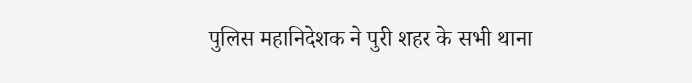पुलिस महानिदेशक ने पुरी शहर के सभी थाना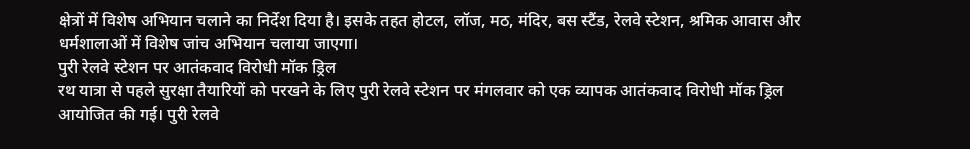क्षेत्रों में विशेष अभियान चलाने का निर्देश दिया है। इसके तहत होटल, लॉज, मठ, मंदिर, बस स्टैंड, रेलवे स्टेशन, श्रमिक आवास और धर्मशालाओं में विशेष जांच अभियान चलाया जाएगा।
पुरी रेलवे स्टेशन पर आतंकवाद विरोधी मॉक ड्रिल
रथ यात्रा से पहले सुरक्षा तैयारियों को परखने के लिए पुरी रेलवे स्टेशन पर मंगलवार को एक व्यापक आतंकवाद विरोधी मॉक ड्रिल आयोजित की गई। पुरी रेलवे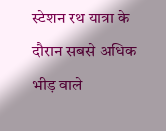स्टेशन रथ यात्रा के दौरान सबसे अधिक भीड़ वाले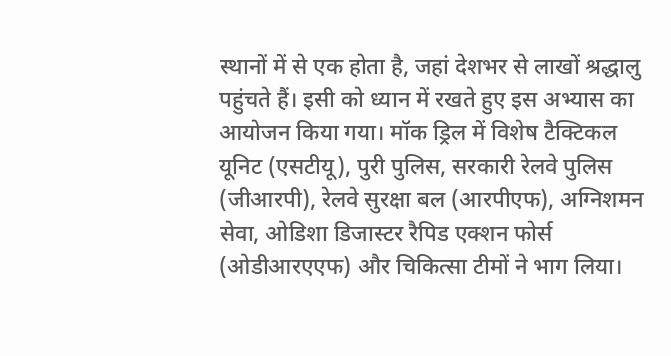स्थानों में से एक होता है, जहां देशभर से लाखों श्रद्धालु पहुंचते हैं। इसी को ध्यान में रखते हुए इस अभ्यास का आयोजन किया गया। मॉक ड्रिल में विशेष टैक्टिकल यूनिट (एसटीयू), पुरी पुलिस, सरकारी रेलवे पुलिस (जीआरपी), रेलवे सुरक्षा बल (आरपीएफ), अग्निशमन सेवा, ओडिशा डिजास्टर रैपिड एक्शन फोर्स (ओडीआरएएफ) और चिकित्सा टीमों ने भाग लिया।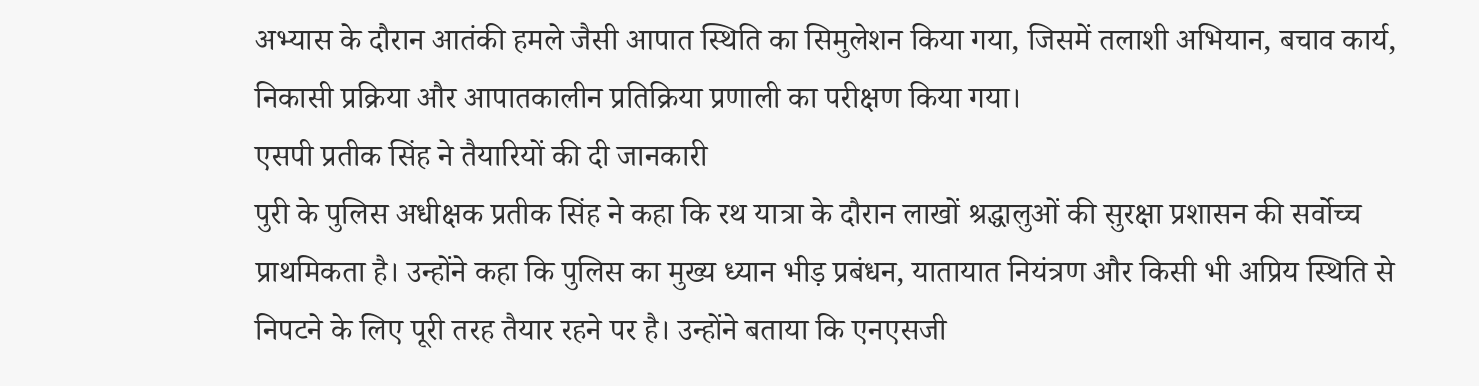अभ्यास के दौरान आतंकी हमले जैसी आपात स्थिति का सिमुलेशन किया गया, जिसमें तलाशी अभियान, बचाव कार्य, निकासी प्रक्रिया और आपातकालीन प्रतिक्रिया प्रणाली का परीक्षण किया गया।
एसपी प्रतीक सिंह ने तैयारियों की दी जानकारी
पुरी के पुलिस अधीक्षक प्रतीक सिंह ने कहा कि रथ यात्रा के दौरान लाखों श्रद्धालुओं की सुरक्षा प्रशासन की सर्वोच्च प्राथमिकता है। उन्होंने कहा कि पुलिस का मुख्य ध्यान भीड़ प्रबंधन, यातायात नियंत्रण और किसी भी अप्रिय स्थिति से निपटने के लिए पूरी तरह तैयार रहने पर है। उन्होंने बताया कि एनएसजी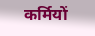कर्मियों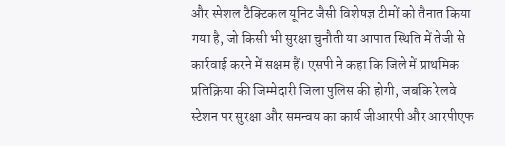और स्पेशल टैक्टिकल यूनिट जैसी विशेषज्ञ टीमों को तैनात किया गया है, जो किसी भी सुरक्षा चुनौती या आपात स्थिति में तेजी से कार्रवाई करने में सक्षम हैं। एसपी ने कहा कि जिले में प्राथमिक प्रतिक्रिया की जिम्मेदारी जिला पुलिस की होगी, जबकि रेलवे स्टेशन पर सुरक्षा और समन्वय का कार्य जीआरपी और आरपीएफ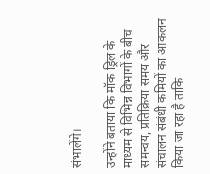संभालेंगे।

उन्होंने बताया कि मॉक ड्रिल के माध्यम से विभिन्न विभागों के बीच समन्वय, प्रतिक्रिया समय और संचालन संबंधी कमियों का आकलन किया जा रहा है ताकि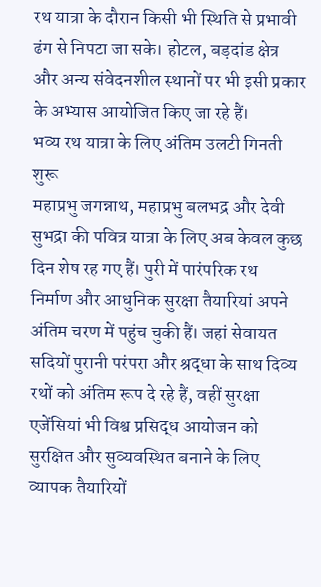रथ यात्रा के दौरान किसी भी स्थिति से प्रभावी ढंग से निपटा जा सके। होटल, बड़दांड क्षेत्र और अन्य संवेदनशील स्थानों पर भी इसी प्रकार के अभ्यास आयोजित किए जा रहे हैं।
भव्य रथ यात्रा के लिए अंतिम उलटी गिनती शुरू
महाप्रभु जगन्नाथ, महाप्रभु बलभद्र और देवी सुभद्रा की पवित्र यात्रा के लिए अब केवल कुछ दिन शेष रह गए हैं। पुरी में पारंपरिक रथ निर्माण और आधुनिक सुरक्षा तैयारियां अपने अंतिम चरण में पहुंच चुकी हैं। जहां सेवायत सदियों पुरानी परंपरा और श्रद्धा के साथ दिव्य रथों को अंतिम रूप दे रहे हैं, वहीं सुरक्षा एजेंसियां भी विश्व प्रसिद्ध आयोजन को सुरक्षित और सुव्यवस्थित बनाने के लिए व्यापक तैयारियों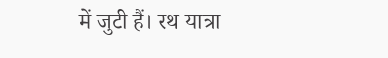में जुटी हैं। रथ यात्रा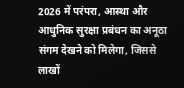2026 में परंपरा, आस्था और आधुनिक सुरक्षा प्रबंधन का अनूठा संगम देखने को मिलेगा, जिससे लाखों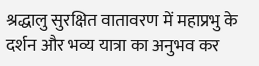श्रद्धालु सुरक्षित वातावरण में महाप्रभु के दर्शन और भव्य यात्रा का अनुभव कर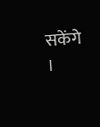सकेंगे ।